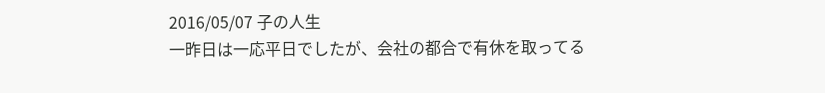2016/05/07 子の人生
一昨日は一応平日でしたが、会社の都合で有休を取ってる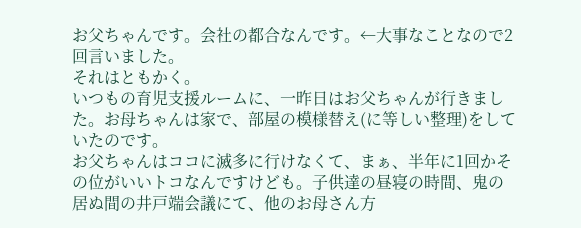お父ちゃんです。会社の都合なんです。←大事なことなので2回言いました。
それはともかく。
いつもの育児支援ルームに、一昨日はお父ちゃんが行きました。お母ちゃんは家で、部屋の模様替え(に等しい整理)をしていたのです。
お父ちゃんはココに滅多に行けなくて、まぁ、半年に1回かその位がいいトコなんですけども。子供達の昼寝の時間、鬼の居ぬ間の井戸端会議にて、他のお母さん方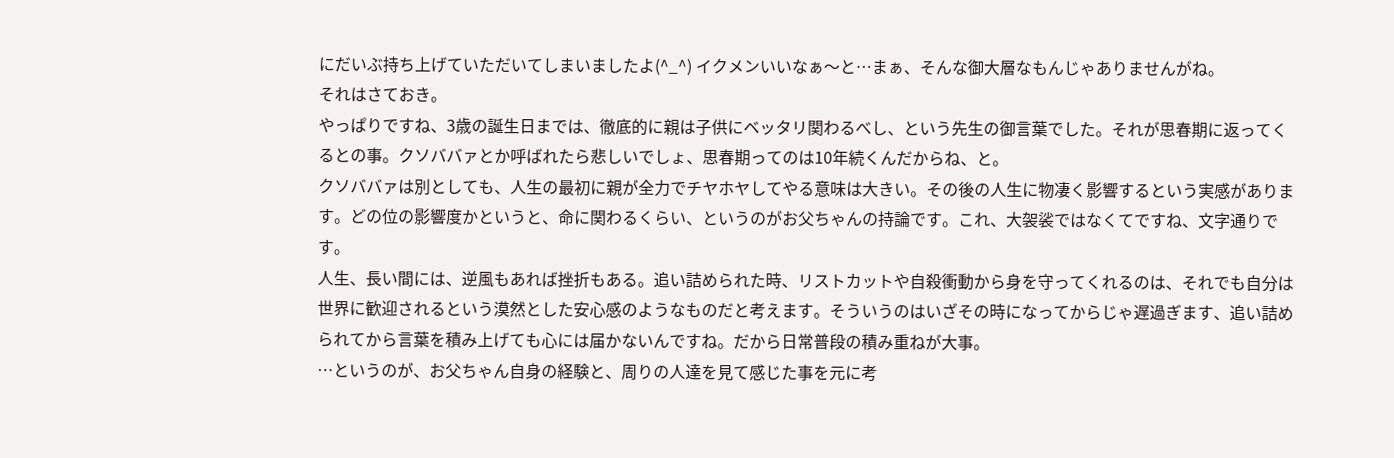にだいぶ持ち上げていただいてしまいましたよ(^_^) イクメンいいなぁ〜と…まぁ、そんな御大層なもんじゃありませんがね。
それはさておき。
やっぱりですね、3歳の誕生日までは、徹底的に親は子供にベッタリ関わるべし、という先生の御言葉でした。それが思春期に返ってくるとの事。クソババァとか呼ばれたら悲しいでしょ、思春期ってのは10年続くんだからね、と。
クソババァは別としても、人生の最初に親が全力でチヤホヤしてやる意味は大きい。その後の人生に物凄く影響するという実感があります。どの位の影響度かというと、命に関わるくらい、というのがお父ちゃんの持論です。これ、大袈裟ではなくてですね、文字通りです。
人生、長い間には、逆風もあれば挫折もある。追い詰められた時、リストカットや自殺衝動から身を守ってくれるのは、それでも自分は世界に歓迎されるという漠然とした安心感のようなものだと考えます。そういうのはいざその時になってからじゃ遅過ぎます、追い詰められてから言葉を積み上げても心には届かないんですね。だから日常普段の積み重ねが大事。
…というのが、お父ちゃん自身の経験と、周りの人達を見て感じた事を元に考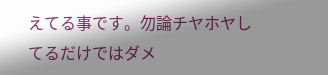えてる事です。勿論チヤホヤしてるだけではダメ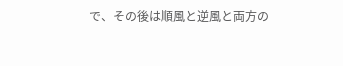で、その後は順風と逆風と両方の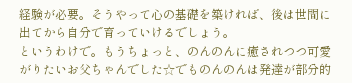経験が必要。そうやって心の基礎を築ければ、後は世間に出てから自分で育っていけるでしょう。
というわけで。もうちょっと、のんのんに癒されつつ可愛がりたいお父ちゃんでした☆でものんのんは発達が部分的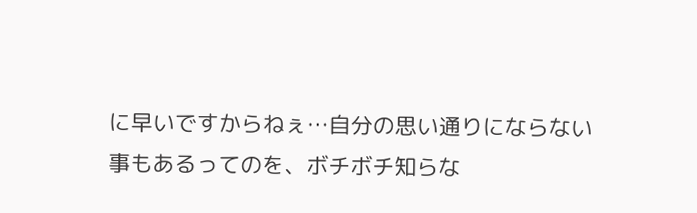に早いですからねぇ…自分の思い通りにならない事もあるってのを、ボチボチ知らな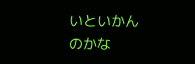いといかんのかな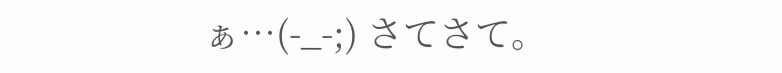ぁ…(-_-;) さてさて。